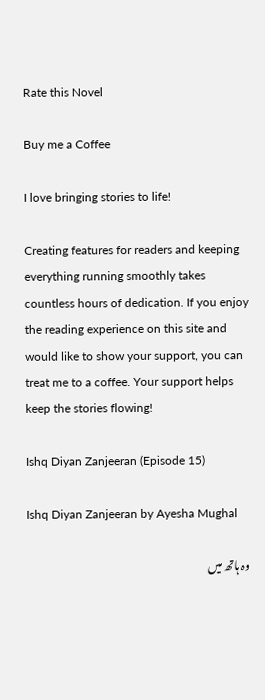Rate this Novel

Buy me a Coffee

I love bringing stories to life!

Creating features for readers and keeping everything running smoothly takes countless hours of dedication. If you enjoy the reading experience on this site and would like to show your support, you can treat me to a coffee. Your support helps keep the stories flowing!

Ishq Diyan Zanjeeran (Episode 15)

Ishq Diyan Zanjeeran by Ayesha Mughal

وہ ہاتھ میں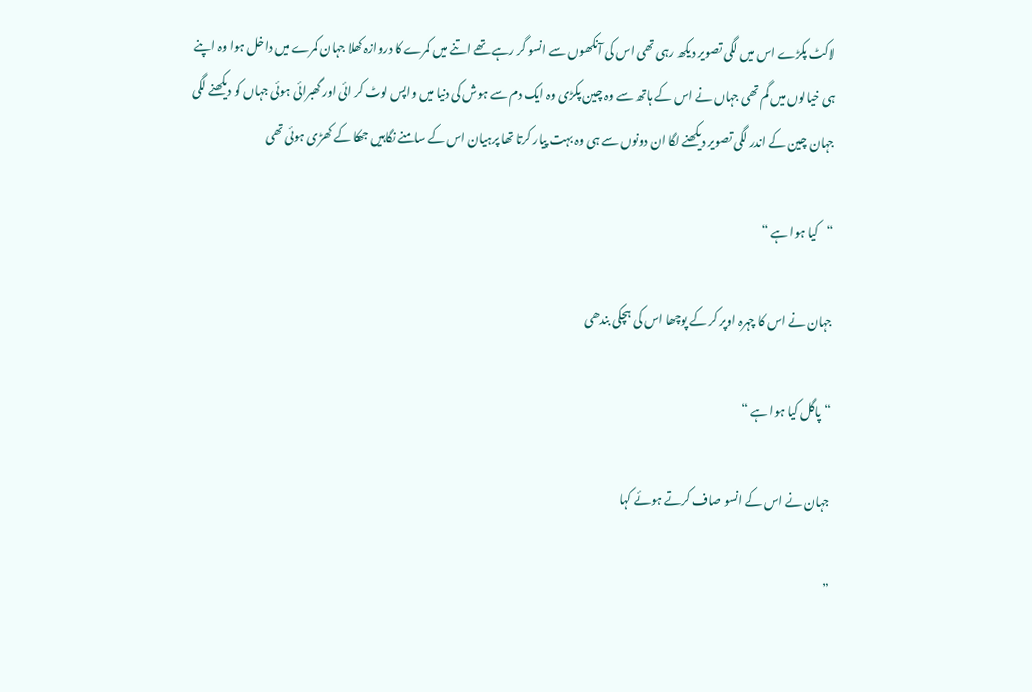لاکٹ پکڑے اس میں لگی تصویر دیکھ رہی تھی اس کی آنکھوں سے انسو گر رہے تھے اتنے میں کمرے کا دروازہ کھلا جہان کمرے میں داخل ہوا وہ اپنے ہی خیالوں میں گم تھی جہاں نے اس کے ہاتھ سے وہ چین پکڑی وہ ایک دم سے ہوش کی دنیا میں واپس لوٹ کر ائی اور گھبرائی ہوئی جہاں کو دیکھنے لگی جہان چین کے اندر لگی تصویر دیکھنے لگا ان دونوں سے ہی وہ بہت پیار کرتا تھا پرہیان اس کے سامنے نگاہیں جھکا کے کھڑی ہوئی تھی

“کیا ہوا ہے “

جہان نے اس کا چہرہ اوپر کر کے پوچھا اس کی ہچکی بندھی

“پاگل کیا ہوا ہے “

جہان نے اس کے انسو صاف کرتے ہوئے کہا

”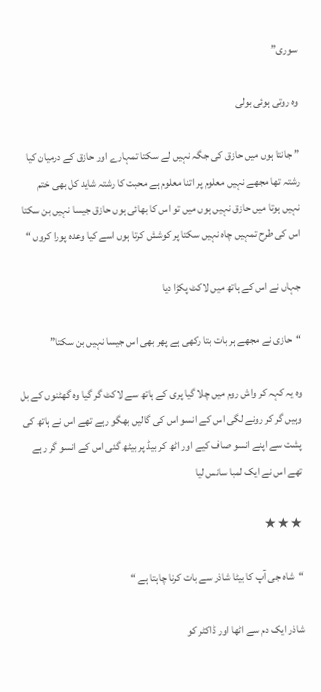سوری”

وہ روتی ہوئی بولی

” جانتا ہوں میں حازق کی جگہ نہیں لے سکتا تمہارے اور حازق کے درمیان کیا رشتہ تھا مجھے نہیں معلوم پر اتنا معلوم ہے محبت کا رشتہ شاید کل بھی ختم نہیں ہوتا میں حازق نہیں ہوں میں تو اس کا بھائی ہوں حازق جیسا نہیں بن سکتا اس کی طرح تمہیں چاہ نہیں سکتا پر کوشش کرتا ہوں اسے کیا وعدہ پورا کروں “

جہاں نے اس کے ہاتھ میں لاکٹ پکڑا دیا

“حازی نے مجھے ہر بات بتا رکھی ہے پھر بھی اس جیسا نہیں بن سکتا”

وہ یہ کہہ کر واش روم میں چلا گیا پری کے ہاتھ سے لاکٹ گر گیا وہ گھٹنوں کے بل وہیں گر کر رونے لگی اس کے انسو اس کی گالیں بھگو رہے تھے اس نے ہاتھ کی پشت سے اپنے انسو صاف کیے اور اٹھ کر بیڈ پر بیٹھ گئی اس کے انسو گر رہے تھے اس نے ایک لمبا سانس لیا

★★★

“شاہ جی آپ کا بیٹا شاذر سے بات کرنا چاہتا ہے “

شاذر ایک دم سے اٹھا اور ڈاکٹر کو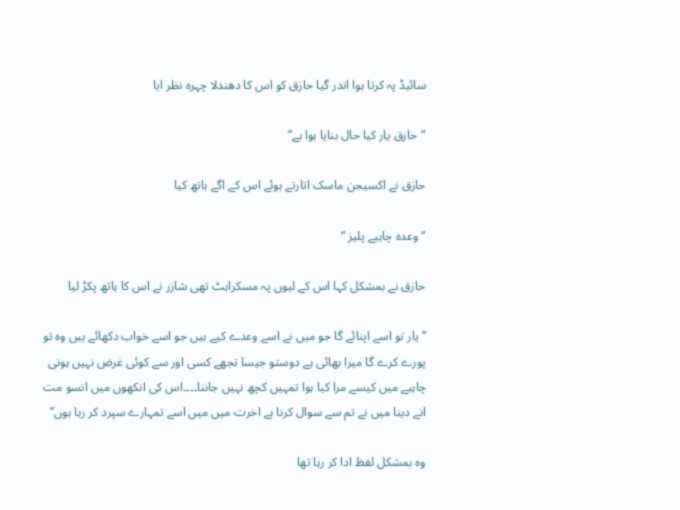سائیڈ پہ کرتا ہوا اندر گیا حازق کو اس کا دھندلا چہرہ نظر ایا

“حازق یار کیا حال بنایا ہوا ہے”

حازق نے اکسیجن ماسک اتارتے ہوئے اس کے اگے ہاتھ کیا

“وعدہ چاہیے پلیز “

حازق نے بمشکل کہا اس کے لبوں پہ مسکراہٹ تھی شازر نے اس کا ہاتھ پکڑ لیا

” یار تو اسے اپنائے گا جو میں نے اسے وعدے کیے ہیں جو اسے خواب دکھائے ہیں وہ تو پورے کرے گا میرا بھائی ہے دوستو جیسا تجھے کسی اور سے کوئی غرض نہیں ہونی چاہیے میں کیسے مرا کیا ہوا تمہیں کچھ نہیں جاننا۔۔۔۔اس کی انکھوں میں انسو مت انے دینا میں نے تم سے سوال کرنا ہے اخرت میں میں اسے تمہارے سپرد کر رہا ہوں”

وہ بمشکل لفظ ادا کر رہا تھا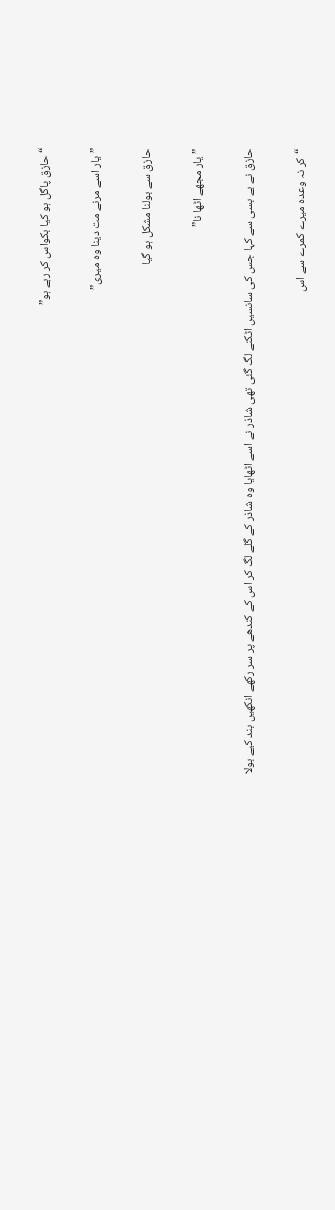“حازق پاگل ہو کیا بکواس کر رہے ہو”

” یار اسے مرنے مت دینا وہ میری”

حازق سے بولنا مشکل ہو گیا

” یار مجھے اٹھا نا”

حازق نے بے بسی سے کہا جس کی سانسیں اٹکنے لگ گئی تھی شاذر نے اسے اٹھایا وہ شاذر کے گلے لگ کر اس کے کندھے پر سر رکھے انکھیں بند کیے بولا

“کر نہ وعدہ میرے کمرے سے اس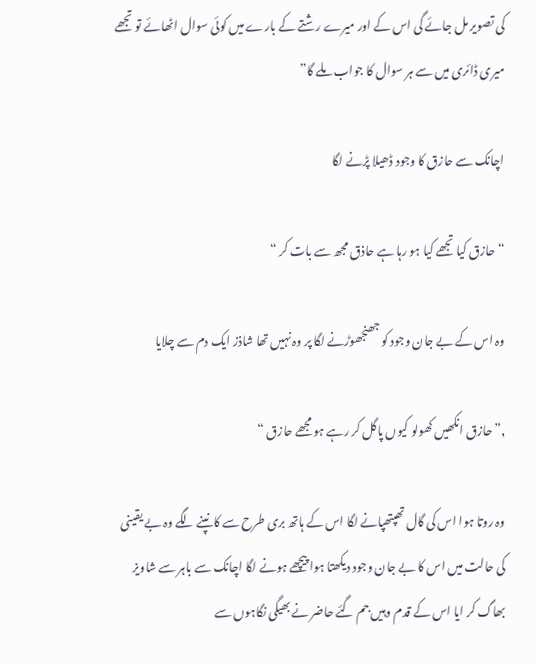کی تصویر مل جائے گی اس کے اور میرے رشتے کے بارے میں کوئی سوال اٹھائے تو تجھے میری ڈائری میں سے ہر سوال کا جواب ملے گا”

اچانک سے حازق کا وجود ڈھیلا پڑنے لگا

“حازق کیا تجھے کیا ہو رہا ہے حاذق مجھ سے بات کر “

وہ اس کے بے جان وجود کو جھنجھوڑنے لگا پر وہ نہیں تھا شاذز ایک دم سے چلایا

٫” حازق انکھیں کھولو کیوں پاگل کر رہے ہو مجھے حازق “

وہ روتا ہوا اس کی گال تھپتھپانے لگا اس کے ہاتھ بری طرح سے کانپنے لگے وہ بے یقینی کی حالت میں اس کا بے جان وجود دیکھتا ہوا پیچھے ہونے لگا اچانک سے باہر سے شاویز بھاگ کر ایا اس کے قدم وہیں جم گئے حاضر نے بھیگی نگاہوں سے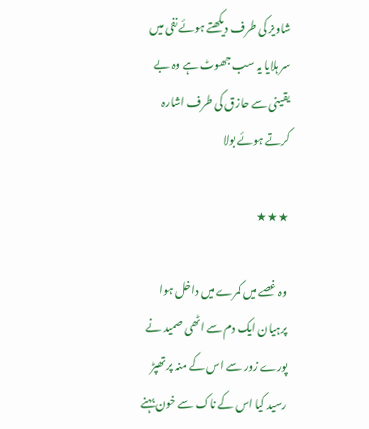شاویز کی طرف دیکھتے ہوئے نفی میں سر ہلایا یہ سب جھوٹ ہے وہ بے یقینی سے حازق کی طرف اشارہ کرتے ہوئے بولا

★★★

وہ غصے میں کمرے میں داخل ہوا پرہیان ایک دم سے اٹھی صمید نے پورے زور سے اس کے منہ پر تھپڑ رسید کیا اس کے ناک سے خون بہنے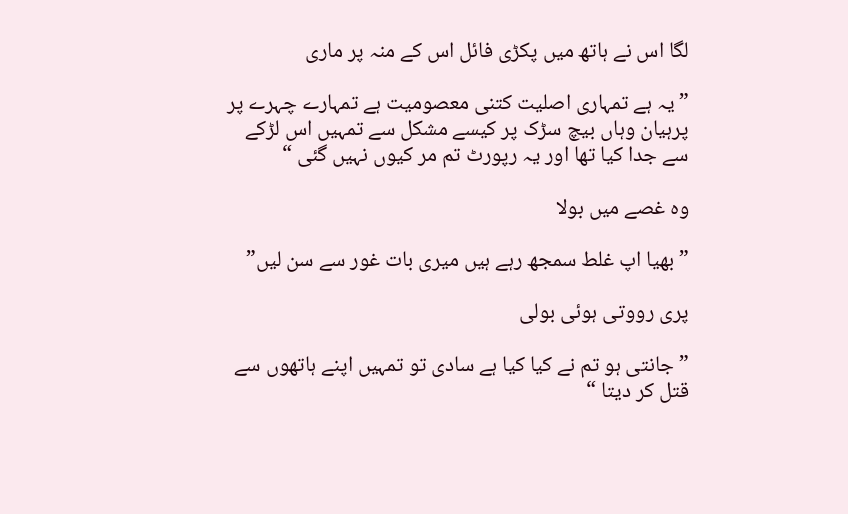لگا اس نے ہاتھ میں پکڑی فائل اس کے منہ پر ماری

” یہ ہے تمہاری اصلیت کتنی معصومیت ہے تمہارے چہرے پر پرہیان وہاں بیچ سڑک پر کیسے مشکل سے تمہیں اس لڑکے سے جدا کیا تھا اور یہ رپورٹ تم مر کیوں نہیں گئی “

وہ غصے میں بولا

” بھیا اپ غلط سمجھ رہے ہیں میری بات غور سے سن لیں”

پری رووتی ہوئی بولی

” جانتی ہو تم نے کیا کیا ہے سادی تو تمہیں اپنے ہاتھوں سے قتل کر دیتا “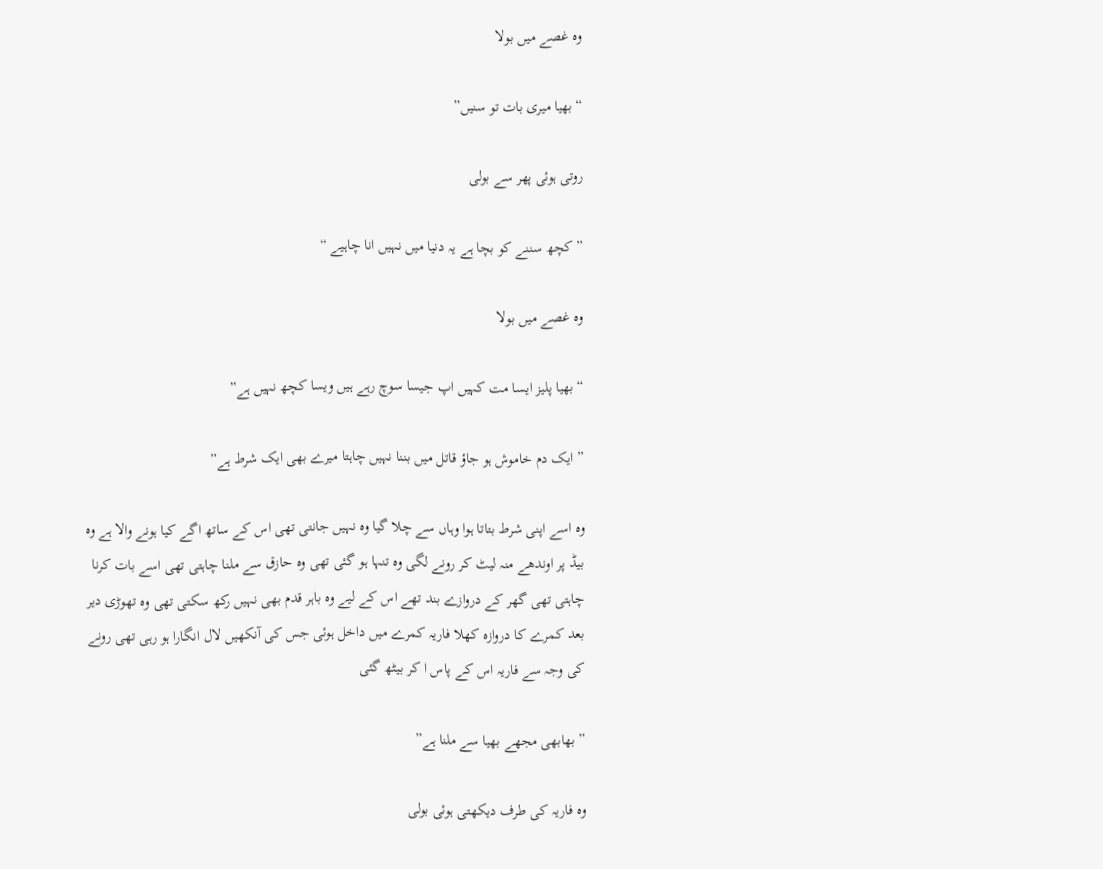وہ غصے میں بولا

“بھیا میری بات تو سنیں”

روتی ہوئی پھر سے بولی

” کچھ سننے کو بچا ہے یہ دنیا میں نہیں انا چاہیے “

وہ غصے میں بولا

“بھیا پلیز ایسا مت کہیں اپ جیسا سوچ رہے ہیں ویسا کچھ نہیں ہے”

” ایک دم خاموش ہو جاؤ قاتل میں بننا نہیں چاہتا میرے بھی ایک شرط ہے”

وہ اسے اپنی شرط بتاتا ہوا وہاں سے چلا گیا وہ نہیں جانتی تھی اس کے ساتھ اگے کیا ہونے والا ہے وہ بیڈ پر اوندھے منہ لیٹ کر رونے لگی وہ تنہا ہو گئی تھی وہ حازق سے ملنا چاہتی تھی اسے بات کرنا چاہتی تھی گھر کے دروازے بند تھے اس کے لیے وہ باہر قدم بھی نہیں رکھ سکتی تھی وہ تھوڑی دیر بعد کمرے کا دروازہ کھلا فاریہ کمرے میں داخل ہوئی جس کی آنکھیں لال انگارا ہو رہی تھی رونے کی وجہ سے فاریہ اس کے پاس ا کر بیٹھ گئی

” بھابھی مجھے بھیا سے ملنا ہے”

وہ فاریہ کی طرف دیکھتی ہوئی بولی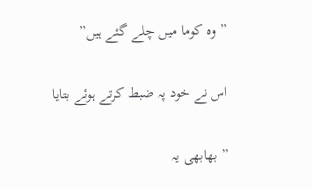” وہ کوما میں چلے گئے ہیں”

اس نے خود پہ ضبط کرتے ہوئے بتایا

” بھابھی یہ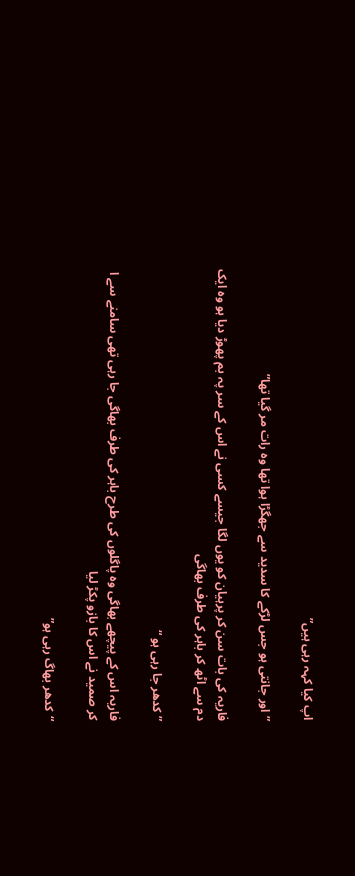اپ کیا کہہ رہی ہیں”

” اور جانتی ہو جس لڑکے کا سدید سے جھگڑا ہوا تھا وہ رات مر گیا تھا”

فاریہ کی بات سن کر پرہیان کو یوں لگا جیسے کسی نے اس کے سر پہ بم پھوڑ دیا ہو وہ ایک دم سے اٹھ کر باہر کی طرف بھاگی

” کدھر جا رہی ہو “

فاریہ اس کے پیچھے بھاگی وہ پاگلوں کی طرح باہر کی طرف بھاگی جا رہی تھی سامنے سے ا کر صمید نے اس کا بازو پکڑ لیا

“کدھر بھاگ رہی ہو”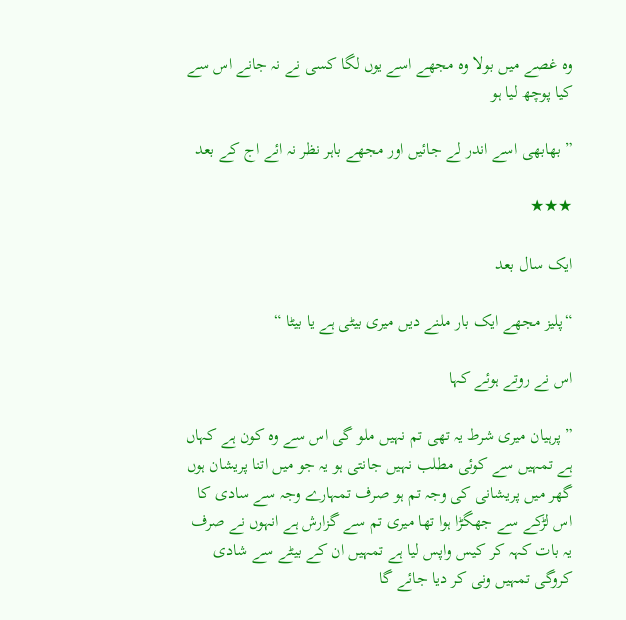وہ غصے میں بولا وہ مجھے اسے یوں لگا کسی نے نہ جانے اس سے کیا پوچھ لیا ہو

” بھابھی اسے اندر لے جائیں اور مجھے باہر نظر نہ ائے اج کے بعد

★★★

ایک سال بعد

“پلیز مجھے ایک بار ملنے دیں میری بیٹی ہے یا بیٹا “

اس نے روتے ہوئے کہا

” پرہیان میری شرط یہ تھی تم نہیں ملو گی اس سے وہ کون ہے کہاں ہے تمہیں سے کوئی مطلب نہیں جانتی ہو یہ جو میں اتنا پریشان ہوں گھر میں پریشانی کی وجہ تم ہو صرف تمہارے وجہ سے سادی کا اس لڑکے سے جھگڑا ہوا تھا میری تم سے گزارش ہے انہوں نے صرف یہ بات کہہ کر کیس واپس لیا ہے تمہیں ان کے بیٹے سے شادی کروگی تمہیں ونی کر دیا جائے گا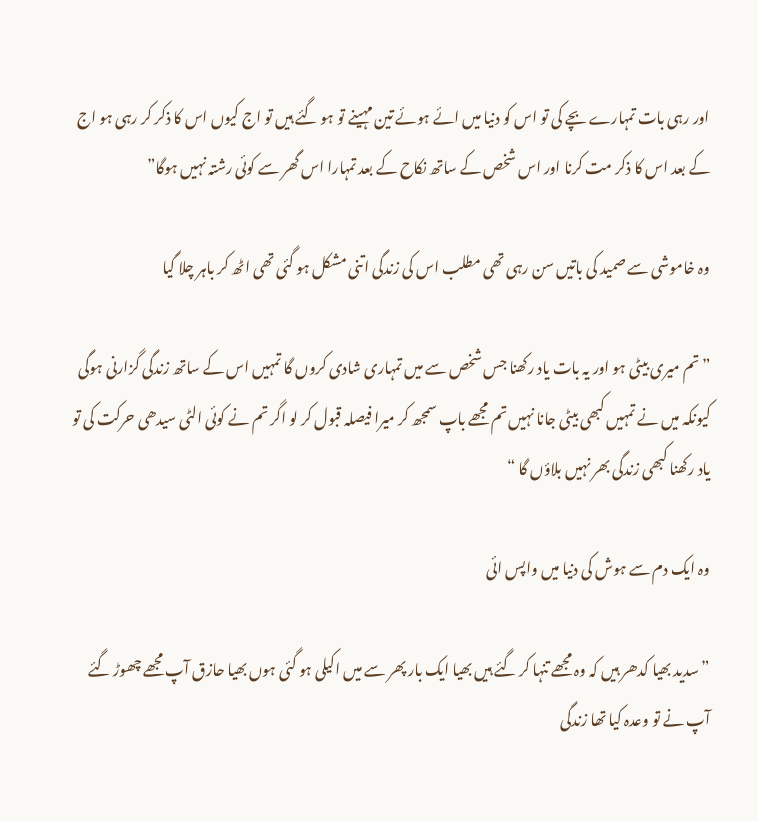اور رہی بات تمہارے بچے کی تو اس کو دنیا میں ائے ہوئے تین مہینے تو ہو گئے ہیں تو اج کیوں اس کا ذکر کر رہی ہو اج کے بعد اس کا ذکر مت کرنا اور اس شخص کے ساتھ نکاح کے بعد تمہارا اس گھر سے کوئی رشتہ نہیں ہوگا”

وہ خاموشی سے صمید کی باتیں سن رہی تھی مطلب اس کی زندگی اتنی مشکل ہو گئی تھی اٹھ کر باہر چلا گیا

” تم میری بیٹی ہو اور یہ بات یاد رکھنا جس شخص سے میں تمہاری شادی کروں گا تمہیں اس کے ساتھ زندگی گزارنی ہوگی کیونکہ میں نے تمہیں کبھی بیٹی جانا نہیں تم مجھے باپ سمجھ کر میرا فیصلہ قبول کر لو اگر تم نے کوئی الٹی سیدھی حرکت کی تو یاد رکھنا کبھی زندگی بھر نہیں بلاؤں گا “

وہ ایک دم سے ہوش کی دنیا میں واپس ائی

” سدید بھیا کدھر ہیں کہ وہ مجھے تنہا کر گئے ہیں بھیا ایک بار پھر سے میں اکیلی ہو گئی ہوں بھیا حازق آپ مجھے چھوڑ گئے آپ نے تو وعدہ کیا تھا زندگی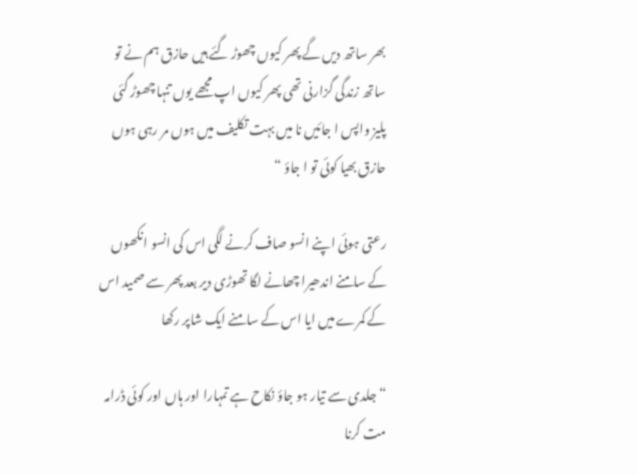بھر ساتھ دیں گے پھر کیوں چھوڑ گئے ہیں حازق ہم نے تو ساتھ زندگی گزارنی تھی پھر کیوں اپ مجھے یوں تنہا چھوڑ گئی پلیز واپس ا جائیں نا میں بہت تکلیف میں ہوں مر رہی ہوں حازق بھیا کوئی تو ا جاؤ “

رعتی ہوئی اپنے انسو صاف کرنے لگی اس کی انسو انکھوں کے سامنے اندھیرا چھانے لگا تھوڑی دیر بعد پھر سے صمید اس کے کمرے میں ایا اس کے سامنے ایک شاپر رکھا

“جلدی سے تیار ہو جاؤ نکاح ہے تمہارا اور ہاں اور کوئی ڈرامہ مت کرنا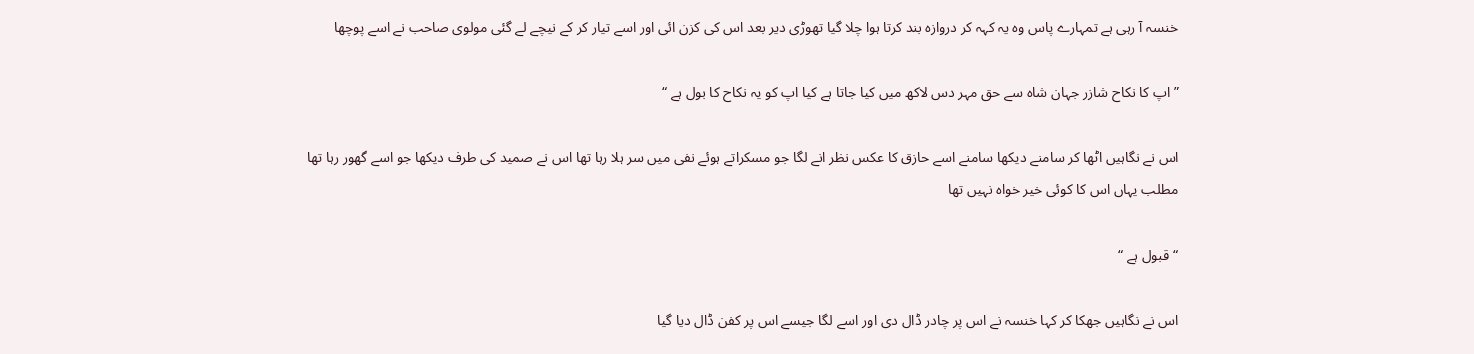خنسہ آ رہی ہے تمہارے پاس وہ یہ کہہ کر دروازہ بند کرتا ہوا چلا گیا تھوڑی دیر بعد اس کی کزن ائی اور اسے تیار کر کے نیچے لے گئی مولوی صاحب نے اسے پوچھا

” اپ کا نکاح شازر جہان شاہ سے حق مہر دس لاکھ میں کیا جاتا ہے کیا اپ کو یہ نکاح کا بول ہے “

اس نے نگاہیں اٹھا کر سامنے دیکھا سامنے اسے حازق کا عکس نظر انے لگا جو مسکراتے ہوئے نفی میں سر ہلا رہا تھا اس نے صمید کی طرف دیکھا جو اسے گھور رہا تھا مطلب یہاں اس کا کوئی خیر خواہ نہیں تھا

“قبول ہے “

اس نے نگاہیں جھکا کر کہا خنسہ نے اس پر چادر ڈال دی اور اسے لگا جیسے اس پر کفن ڈال دیا گیا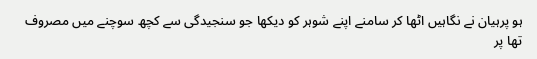ہو پرہیان نے نگاہیں اٹھا کر سامنے اپنے شوہر کو دیکھا جو سنجیدگی سے کچھ سوچنے میں مصروف تھا پر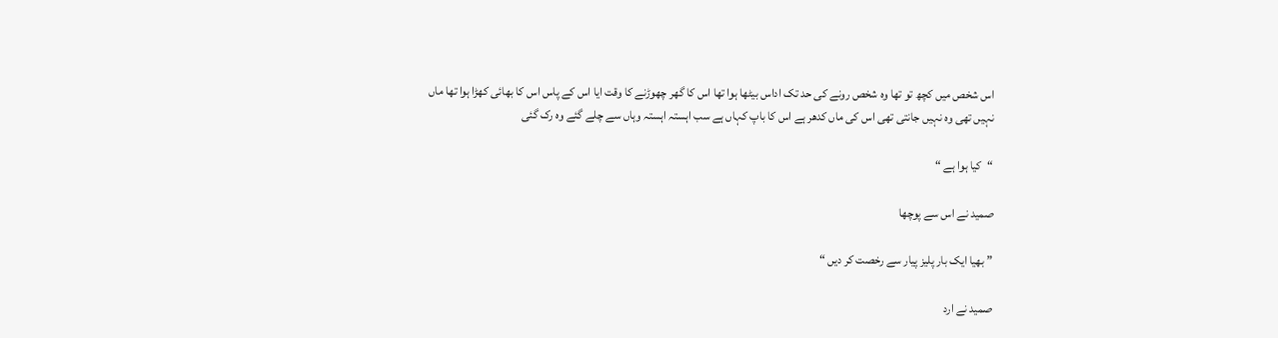اس شخص میں کچھ تو تھا وہ شخص رونے کی حد تک اداس بیٹھا ہوا تھا اس کا گھر چھوڑنے کا وقت ایا اس کے پاس اس کا بھائی کھڑا ہوا تھا ماں نہیں تھی وہ نہیں جانتی تھی اس کی ماں کدھر ہے اس کا باپ کہاں ہے سب اہستہ اہستہ وہاں سے چلے گئے وہ رک گئی

“کیا ہوا ہے “

صمید نے اس سے پوچھا

” بھیا ایک بار پلیز پیار سے رخصت کر دیں “

صمید نے ارد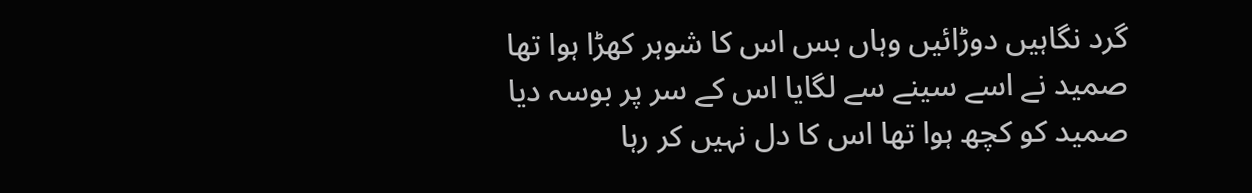گرد نگاہیں دوڑائیں وہاں بس اس کا شوہر کھڑا ہوا تھا صمید نے اسے سینے سے لگایا اس کے سر پر بوسہ دیا صمید کو کچھ ہوا تھا اس کا دل نہیں کر رہا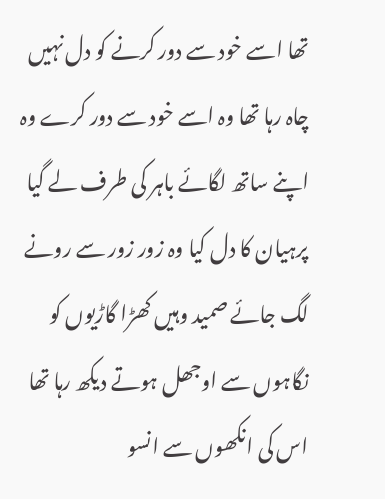تھا اسے خود سے دور کرنے کو دل نہیں چاہ رہا تھا وہ اسے خود سے دور کرے وہ اپنے ساتھ لگائے باہر کی طرف لے گیا پرہیان کا دل کیا وہ زور زور سے رونے لگ جائے صمید وہیں کھڑا گاڑیوں کو نگاہوں سے اوجھل ہوتے دیکھ رہا تھا اس کی انکھوں سے انسو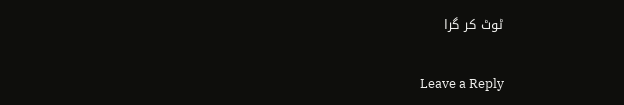ٹوٹ کر گرا

Leave a Reply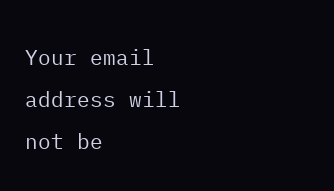Your email address will not be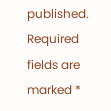published. Required fields are marked *